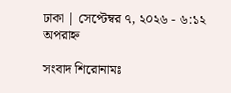ঢাকা | সেপ্টেম্বর ৭, ২০২৬ - ৬:১২ অপরাহ্ন

সংবাদ শিরোনামঃ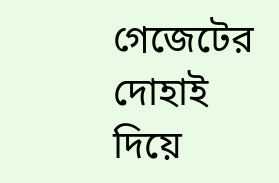গেজেটের দোহাই দিয়ে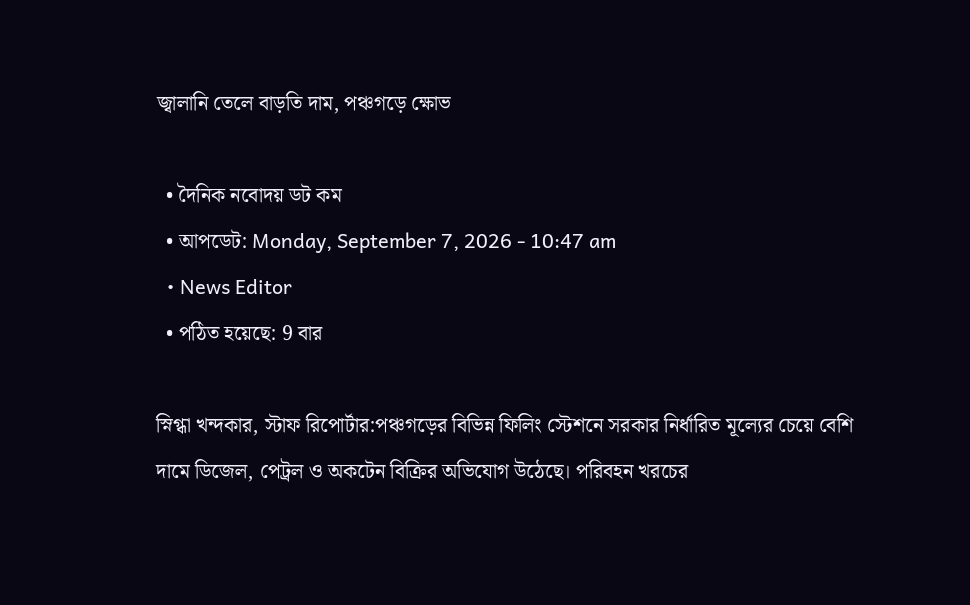জ্বালানি তেলে বাড়তি দাম, পঞ্চগড়ে ক্ষোভ

  • দৈনিক নবোদয় ডট কম
  • আপডেট: Monday, September 7, 2026 - 10:47 am
  • News Editor
  • পঠিত হয়েছে: 9 বার

স্নিগ্ধা খন্দকার, স্টাফ রিপোর্টার:পঞ্চগড়ের বিভিন্ন ফিলিং স্টেশনে সরকার নির্ধারিত মূল্যের চেয়ে বেশি দামে ডিজেল, পেট্রল ও অকটেন বিক্রির অভিযোগ উঠেছে। পরিবহন খরচের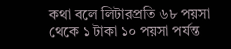কথা বলে লিটারপ্রতি ৬৮ পয়সা থেকে ১ টাকা ১০ পয়সা পর্যন্ত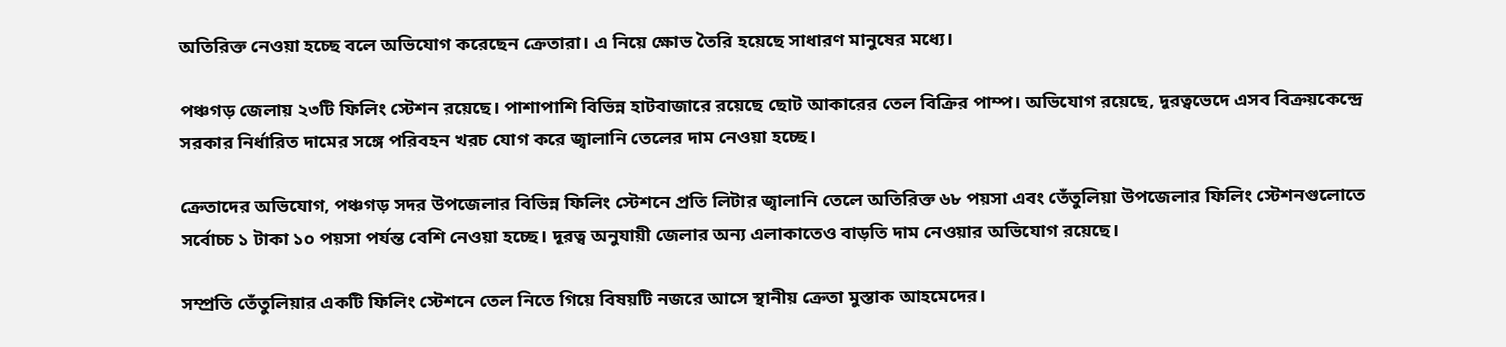অতিরিক্ত নেওয়া হচ্ছে বলে অভিযোগ করেছেন ক্রেতারা। এ নিয়ে ক্ষোভ তৈরি হয়েছে সাধারণ মানুষের মধ্যে।

পঞ্চগড় জেলায় ২৩টি ফিলিং স্টেশন রয়েছে। পাশাপাশি বিভিন্ন হাটবাজারে রয়েছে ছোট আকারের তেল বিক্রির পাম্প। অভিযোগ রয়েছে, দূরত্বভেদে এসব বিক্রয়কেন্দ্রে সরকার নির্ধারিত দামের সঙ্গে পরিবহন খরচ যোগ করে জ্বালানি তেলের দাম নেওয়া হচ্ছে।

ক্রেতাদের অভিযোগ, পঞ্চগড় সদর উপজেলার বিভিন্ন ফিলিং স্টেশনে প্রতি লিটার জ্বালানি তেলে অতিরিক্ত ৬৮ পয়সা এবং তেঁতুলিয়া উপজেলার ফিলিং স্টেশনগুলোতে সর্বোচ্চ ১ টাকা ১০ পয়সা পর্যন্ত বেশি নেওয়া হচ্ছে। দূরত্ব অনুযায়ী জেলার অন্য এলাকাতেও বাড়তি দাম নেওয়ার অভিযোগ রয়েছে।

সম্প্রতি তেঁতুলিয়ার একটি ফিলিং স্টেশনে তেল নিতে গিয়ে বিষয়টি নজরে আসে স্থানীয় ক্রেতা মুস্তাক আহমেদের।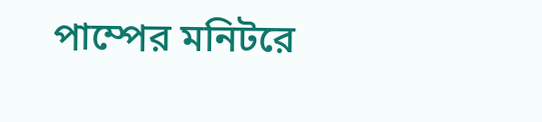পাম্পের মনিটরে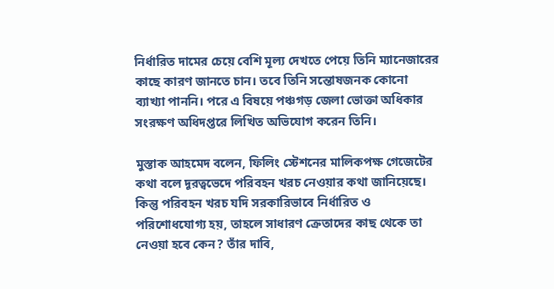নির্ধারিত দামের চেয়ে বেশি মূল্য দেখতে পেয়ে তিনি ম্যানেজারের কাছে কারণ জানতে চান। তবে তিনি সন্তোষজনক কোনো ব্যাখ্যা পাননি। পরে এ বিষয়ে পঞ্চগড় জেলা ভোক্তা অধিকার সংরক্ষণ অধিদপ্তরে লিখিত অভিযোগ করেন তিনি।

মুস্তাক আহমেদ বলেন, ফিলিং স্টেশনের মালিকপক্ষ গেজেটের কথা বলে দূরত্বভেদে পরিবহন খরচ নেওয়ার কথা জানিয়েছে। কিন্তু পরিবহন খরচ যদি সরকারিভাবে নির্ধারিত ও পরিশোধযোগ্য হয়, তাহলে সাধারণ ক্রেতাদের কাছ থেকে তা নেওয়া হবে কেন? তাঁর দাবি,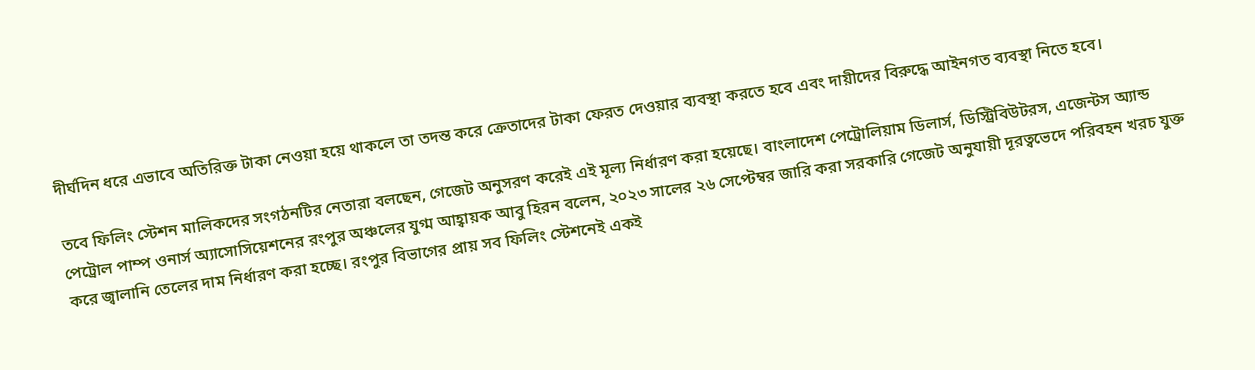দীর্ঘদিন ধরে এভাবে অতিরিক্ত টাকা নেওয়া হয়ে থাকলে তা তদন্ত করে ক্রেতাদের টাকা ফেরত দেওয়ার ব্যবস্থা করতে হবে এবং দায়ীদের বিরুদ্ধে আইনগত ব্যবস্থা নিতে হবে।

তবে ফিলিং স্টেশন মালিকদের সংগঠনটির নেতারা বলছেন, গেজেট অনুসরণ করেই এই মূল্য নির্ধারণ করা হয়েছে। বাংলাদেশ পেট্রোলিয়াম ডিলার্স, ডিস্ট্রিবিউটরস, এজেন্টস অ্যান্ড পেট্রোল পাম্প ওনার্স অ্যাসোসিয়েশনের রংপুর অঞ্চলের যুগ্ম আহ্বায়ক আবু হিরন বলেন, ২০২৩ সালের ২৬ সেপ্টেম্বর জারি করা সরকারি গেজেট অনুযায়ী দূরত্বভেদে পরিবহন খরচ যুক্ত করে জ্বালানি তেলের দাম নির্ধারণ করা হচ্ছে। রংপুর বিভাগের প্রায় সব ফিলিং স্টেশনেই একই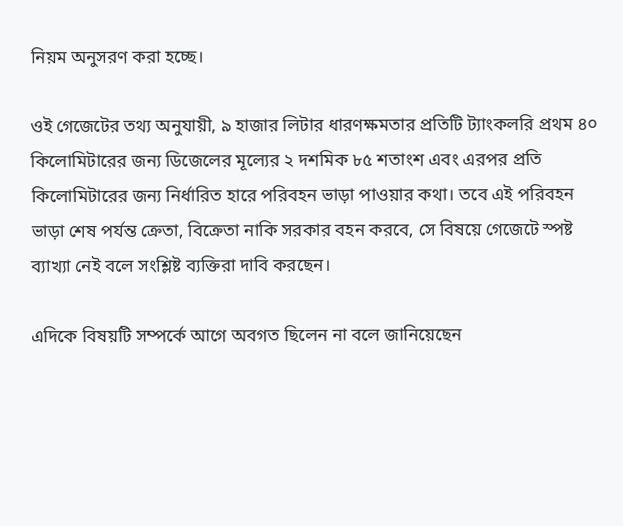নিয়ম অনুসরণ করা হচ্ছে।

ওই গেজেটের তথ্য অনুযায়ী, ৯ হাজার লিটার ধারণক্ষমতার প্রতিটি ট্যাংকলরি প্রথম ৪০ কিলোমিটারের জন্য ডিজেলের মূল্যের ২ দশমিক ৮৫ শতাংশ এবং এরপর প্রতি কিলোমিটারের জন্য নির্ধারিত হারে পরিবহন ভাড়া পাওয়ার কথা। তবে এই পরিবহন ভাড়া শেষ পর্যন্ত ক্রেতা, বিক্রেতা নাকি সরকার বহন করবে, সে বিষয়ে গেজেটে স্পষ্ট ব্যাখ্যা নেই বলে সংশ্লিষ্ট ব্যক্তিরা দাবি করছেন।

এদিকে বিষয়টি সম্পর্কে আগে অবগত ছিলেন না বলে জানিয়েছেন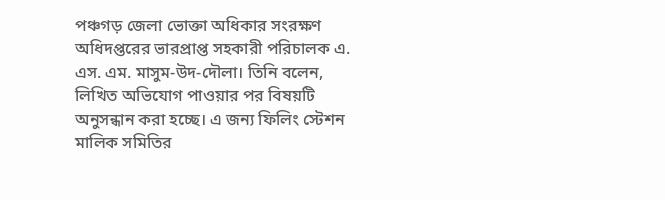পঞ্চগড় জেলা ভোক্তা অধিকার সংরক্ষণ অধিদপ্তরের ভারপ্রাপ্ত সহকারী পরিচালক এ. এস. এম. মাসুম-উদ-দৌলা। তিনি বলেন, লিখিত অভিযোগ পাওয়ার পর বিষয়টি অনুসন্ধান করা হচ্ছে। এ জন্য ফিলিং স্টেশন মালিক সমিতির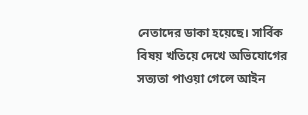নেতাদের ডাকা হয়েছে। সার্বিক বিষয় খতিয়ে দেখে অভিযোগের সত্যতা পাওয়া গেলে আইন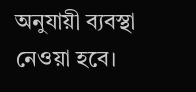অনুযায়ী ব্যবস্থা নেওয়া হবে।